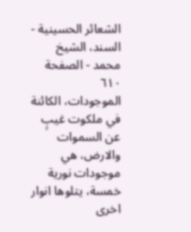الشعائر الحسينية - السند، الشيخ محمد - الصفحة ٦١٠
الموجودات، الكائنة في ملكوت غيبٍ عن السموات والارض، هي موجودات نورية خمسة، يتلوها انوار اخرى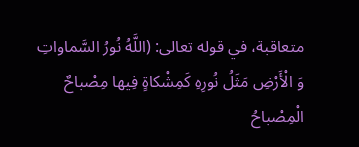متعاقبة، في قوله تعالى: (اللَّهُ نُورُ السَّماواتِ وَ الْأَرْضِ مَثَلُ نُورِهِ كَمِشْكاةٍ فِيها مِصْباحٌ الْمِصْباحُ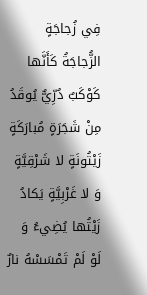فِي زُجاجَةٍ الزُّجاجَةُ كَأَنَّها كَوْكَبٌ دُرِّيٌّ يُوقَدُ مِنْ شَجَرَةٍ مُبارَكَةٍ زَيْتُونَةٍ لا شَرْقِيَّةٍ وَ لا غَرْبِيَّةٍ يَكادُ زَيْتُها يُضِيءُ وَ لَوْ لَمْ تَمْسَسْهُ نارٌ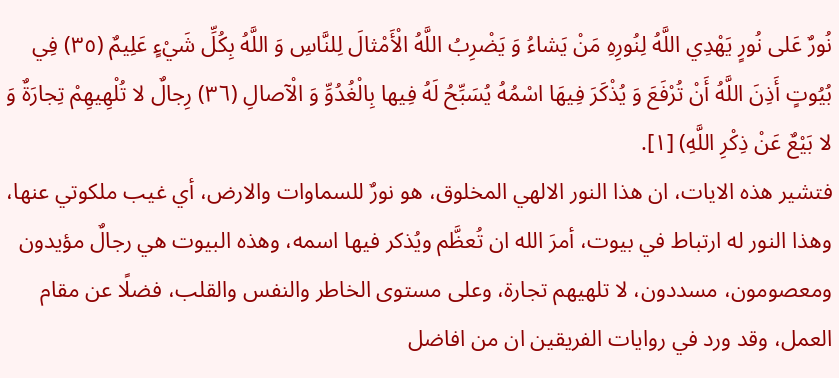نُورٌ عَلى نُورٍ يَهْدِي اللَّهُ لِنُورِهِ مَنْ يَشاءُ وَ يَضْرِبُ اللَّهُ الْأَمْثالَ لِلنَّاسِ وَ اللَّهُ بِكُلِّ شَيْءٍ عَلِيمٌ (٣٥) فِي بُيُوتٍ أَذِنَ اللَّهُ أَنْ تُرْفَعَ وَ يُذْكَرَ فِيهَا اسْمُهُ يُسَبِّحُ لَهُ فِيها بِالْغُدُوِّ وَ الْآصالِ (٣٦) رِجالٌ لا تُلْهِيهِمْ تِجارَةٌ وَ لا بَيْعٌ عَنْ ذِكْرِ اللَّهِ) [١].
فتشير هذه الايات، ان هذا النور الالهي المخلوق، هو نورٌ للسماوات والارض، أي غيب ملكوتي عنها، وهذا النور له ارتباط في بيوت، أمرَ الله ان تُعظَّم ويُذكر فيها اسمه، وهذه البيوت هي رجالٌ مؤيدون ومعصومون، مسددون، لا تلهيهم تجارة، وعلى مستوى الخاطر والنفس والقلب، فضلًا عن مقام العمل، وقد ورد في روايات الفريقين ان من افاضل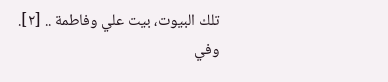تلك البيوت، بيت علي وفاطمة .. [٢].
وفي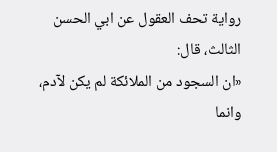رواية تحف العقول عن ابي الحسن الثالث، قال:
«ان السجود من الملائكة لم يكن لآدم، وانما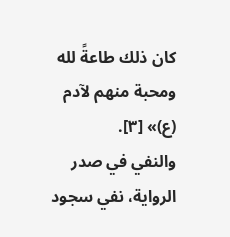كان ذلك طاعةً لله ومحبة منهم لآدم (ع)» [٣].
والنفي في صدر الرواية، نفي سجود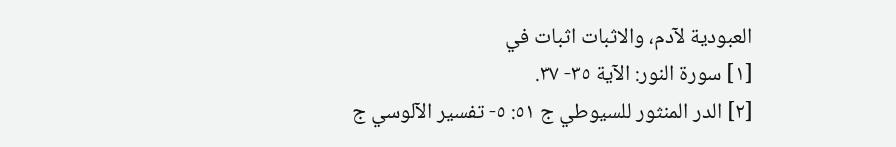العبودية لآدم، والاثبات اثبات في
[١] سورة النور: الآية ٣٥- ٣٧.
[٢] الدر المنثور للسيوطي ج ٥١: ٥- تفسير الآلوسي ج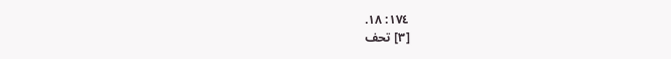١٧٤: ١٨.
[٣] تحف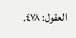العقول: ٤٧٨.